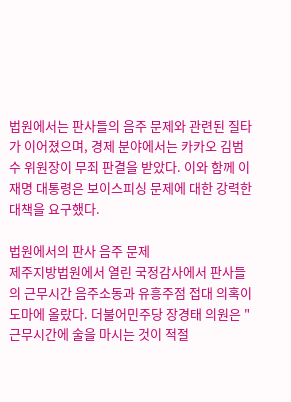법원에서는 판사들의 음주 문제와 관련된 질타가 이어졌으며, 경제 분야에서는 카카오 김범수 위원장이 무죄 판결을 받았다. 이와 함께 이재명 대통령은 보이스피싱 문제에 대한 강력한 대책을 요구했다.

법원에서의 판사 음주 문제
제주지방법원에서 열린 국정감사에서 판사들의 근무시간 음주소동과 유흥주점 접대 의혹이 도마에 올랐다. 더불어민주당 장경태 의원은 "근무시간에 술을 마시는 것이 적절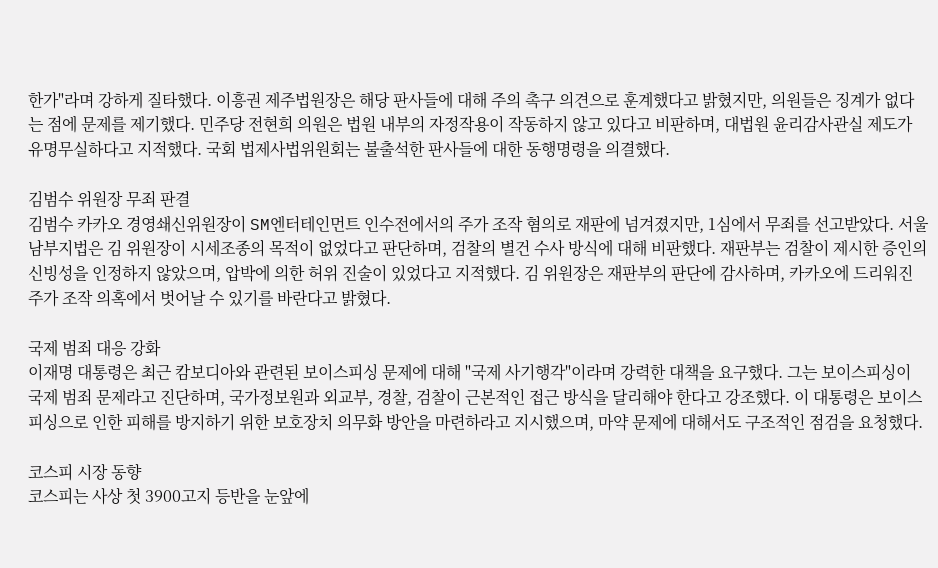한가"라며 강하게 질타했다. 이흥권 제주법원장은 해당 판사들에 대해 주의 촉구 의견으로 훈계했다고 밝혔지만, 의원들은 징계가 없다는 점에 문제를 제기했다. 민주당 전현희 의원은 법원 내부의 자정작용이 작동하지 않고 있다고 비판하며, 대법원 윤리감사관실 제도가 유명무실하다고 지적했다. 국회 법제사법위원회는 불출석한 판사들에 대한 동행명령을 의결했다.

김범수 위원장 무죄 판결
김범수 카카오 경영쇄신위원장이 SM엔터테인먼트 인수전에서의 주가 조작 혐의로 재판에 넘겨졌지만, 1심에서 무죄를 선고받았다. 서울남부지법은 김 위원장이 시세조종의 목적이 없었다고 판단하며, 검찰의 별건 수사 방식에 대해 비판했다. 재판부는 검찰이 제시한 증인의 신빙성을 인정하지 않았으며, 압박에 의한 허위 진술이 있었다고 지적했다. 김 위원장은 재판부의 판단에 감사하며, 카카오에 드리워진 주가 조작 의혹에서 벗어날 수 있기를 바란다고 밝혔다.

국제 범죄 대응 강화
이재명 대통령은 최근 캄보디아와 관련된 보이스피싱 문제에 대해 "국제 사기행각"이라며 강력한 대책을 요구했다. 그는 보이스피싱이 국제 범죄 문제라고 진단하며, 국가정보원과 외교부, 경찰, 검찰이 근본적인 접근 방식을 달리해야 한다고 강조했다. 이 대통령은 보이스피싱으로 인한 피해를 방지하기 위한 보호장치 의무화 방안을 마련하라고 지시했으며, 마약 문제에 대해서도 구조적인 점검을 요청했다.

코스피 시장 동향
코스피는 사상 첫 3900고지 등반을 눈앞에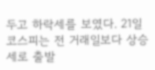두고 하락세를 보였다. 21일 코스피는 전 거래일보다 상승세로 출발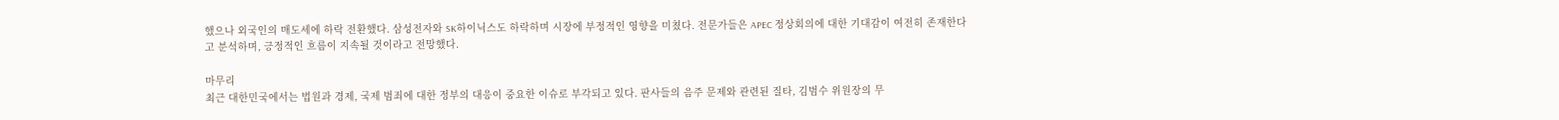했으나 외국인의 매도세에 하락 전환했다. 삼성전자와 SK하이닉스도 하락하며 시장에 부정적인 영향을 미쳤다. 전문가들은 APEC 정상회의에 대한 기대감이 여전히 존재한다고 분석하며, 긍정적인 흐름이 지속될 것이라고 전망했다.

마무리
최근 대한민국에서는 법원과 경제, 국제 범죄에 대한 정부의 대응이 중요한 이슈로 부각되고 있다. 판사들의 음주 문제와 관련된 질타, 김범수 위원장의 무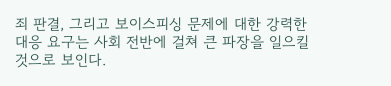죄 판결, 그리고 보이스피싱 문제에 대한 강력한 대응 요구는 사회 전반에 걸쳐 큰 파장을 일으킬 것으로 보인다.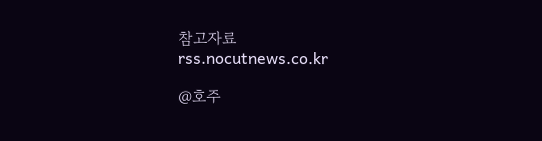참고자료
rss.nocutnews.co.kr

@호주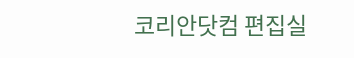코리안닷컴 편집실